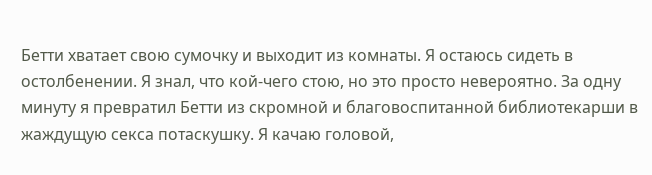Бетти хватает свою сумочку и выходит из комнаты. Я остаюсь сидеть в остолбенении. Я знал, что кой-чего стою, но это просто невероятно. За одну минуту я превратил Бетти из скромной и благовоспитанной библиотекарши в жаждущую секса потаскушку. Я качаю головой,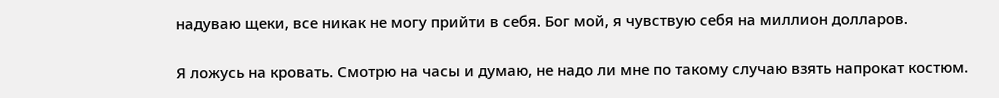надуваю щеки, все никак не могу прийти в себя. Бог мой, я чувствую себя на миллион долларов.

Я ложусь на кровать. Смотрю на часы и думаю, не надо ли мне по такому случаю взять напрокат костюм.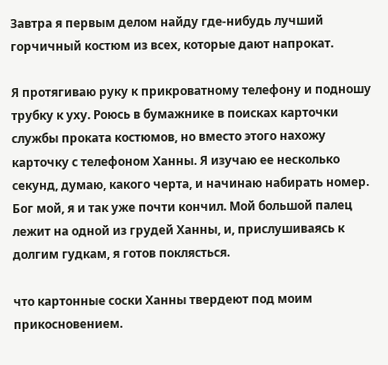Завтра я первым делом найду где-нибудь лучший горчичный костюм из всех, которые дают напрокат.

Я протягиваю руку к прикроватному телефону и подношу трубку к уху. Роюсь в бумажнике в поисках карточки службы проката костюмов, но вместо этого нахожу карточку с телефоном Ханны. Я изучаю ее несколько секунд, думаю, какого черта, и начинаю набирать номер. Бог мой, я и так уже почти кончил. Мой большой палец лежит на одной из грудей Ханны, и, прислушиваясь к долгим гудкам, я готов поклясться.

что картонные соски Ханны твердеют под моим прикосновением.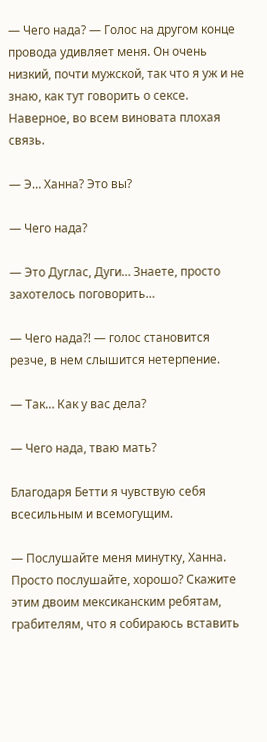— Чего нада? — Голос на другом конце провода удивляет меня. Он очень низкий, почти мужской, так что я уж и не знаю, как тут говорить о сексе. Наверное, во всем виновата плохая связь.

— Э… Ханна? Это вы?

— Чего нада?

— Это Дуглас, Дуги… Знаете, просто захотелось поговорить…

— Чего нада?! — голос становится резче, в нем слышится нетерпение.

— Так… Как у вас дела?

— Чего нада, тваю мать?

Благодаря Бетти я чувствую себя всесильным и всемогущим.

— Послушайте меня минутку, Ханна. Просто послушайте, хорошо? Скажите этим двоим мексиканским ребятам, грабителям, что я собираюсь вставить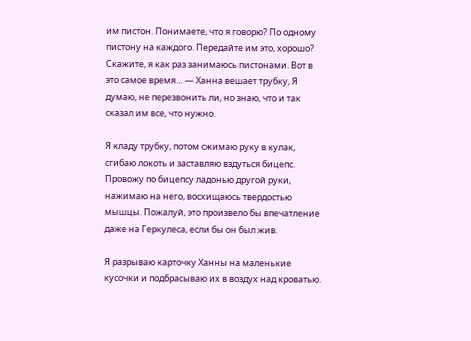им пистон. Понимаете, что я говорю? По одному пистону на каждого. Передайте им это, хорошо? Скажите, я как раз занимаюсь пистонами. Вот в это самое время… — Ханна вешает трубку, Я думаю, не перезвонить ли, но знаю, что и так сказал им все, что нужно.

Я кладу трубку, потом сжимаю руку в кулак, сгибаю локоть и заставляю вздуться бицепс. Провожу по бицепсу ладонью другой руки, нажимаю на него, восхищаюсь твердостью мышцы. Пожалуй, это произвело бы впечатление даже на Геркулеса, если бы он был жив.

Я разрываю карточку Ханны на маленькие кусочки и подбрасываю их в воздух над кроватью.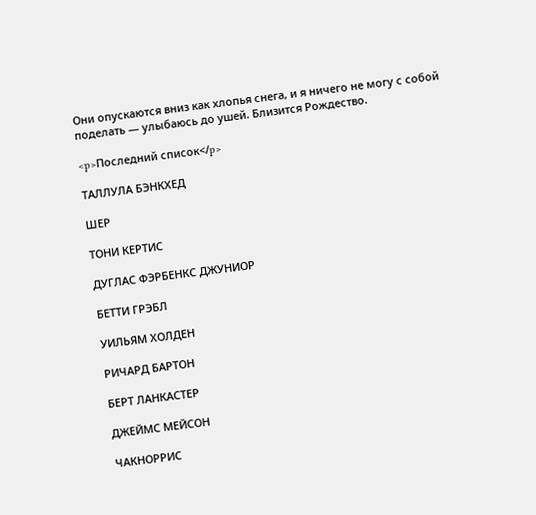Они опускаются вниз как хлопья снега, и я ничего не могу с собой поделать — улыбаюсь до ушей. Близится Рождество.

<p>Последний список</p>

ТАЛЛУЛА БЭНКХЕД

ШЕР

ТОНИ КЕРТИС

ДУГЛАС ФЭРБЕНКС ДЖУНИОР

БЕТТИ ГРЭБЛ

УИЛЬЯМ ХОЛДЕН

РИЧАРД БАРТОН

БЕРТ ЛАНКАСТЕР

ДЖЕЙМС МЕЙСОН

ЧАКНОРРИС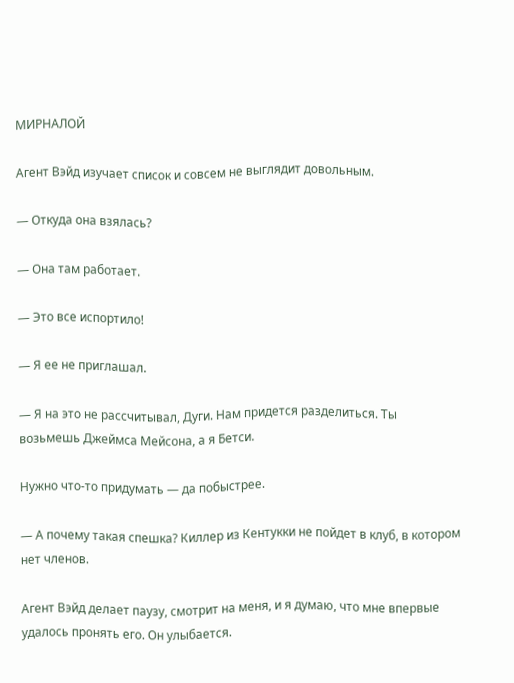МИРНАЛОЙ

Агент Вэйд изучает список и совсем не выглядит довольным.

— Откуда она взялась?

— Она там работает.

— Это все испортило!

— Я ее не приглашал.

— Я на это не рассчитывал, Дуги. Нам придется разделиться. Ты возьмешь Джеймса Мейсона, а я Бетси.

Нужно что-то придумать — да побыстрее.

— А почему такая спешка? Киллер из Кентукки не пойдет в клуб, в котором нет членов.

Агент Вэйд делает паузу, смотрит на меня, и я думаю, что мне впервые удалось пронять его. Он улыбается.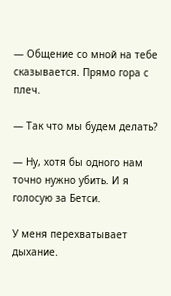— Общение со мной на тебе сказывается. Прямо гора с плеч.

— Так что мы будем делать?

— Ну, хотя бы одного нам точно нужно убить. И я голосую за Бетси.

У меня перехватывает дыхание.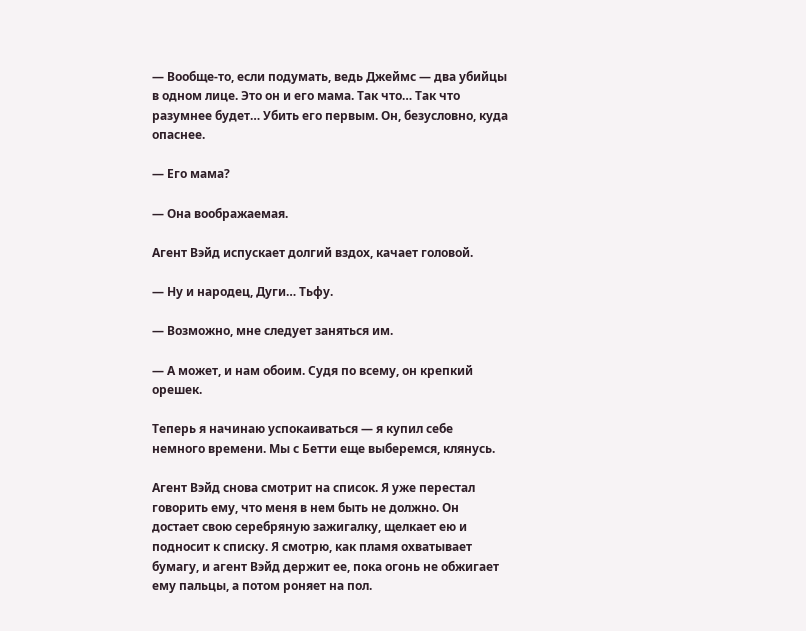— Вообще-то, если подумать, ведь Джеймс — два убийцы в одном лице. Это он и его мама. Так что… Так что разумнее будет… Убить его первым. Он, безусловно, куда опаснее.

— Его мама?

— Она воображаемая.

Агент Вэйд испускает долгий вздох, качает головой.

— Ну и народец, Дуги… Тьфу.

— Возможно, мне следует заняться им.

— А может, и нам обоим. Судя по всему, он крепкий орешек.

Теперь я начинаю успокаиваться — я купил себе немного времени. Мы с Бетти еще выберемся, клянусь.

Агент Вэйд снова смотрит на список. Я уже перестал говорить ему, что меня в нем быть не должно. Он достает свою серебряную зажигалку, щелкает ею и подносит к списку. Я смотрю, как пламя охватывает бумагу, и агент Вэйд держит ее, пока огонь не обжигает ему пальцы, а потом роняет на пол.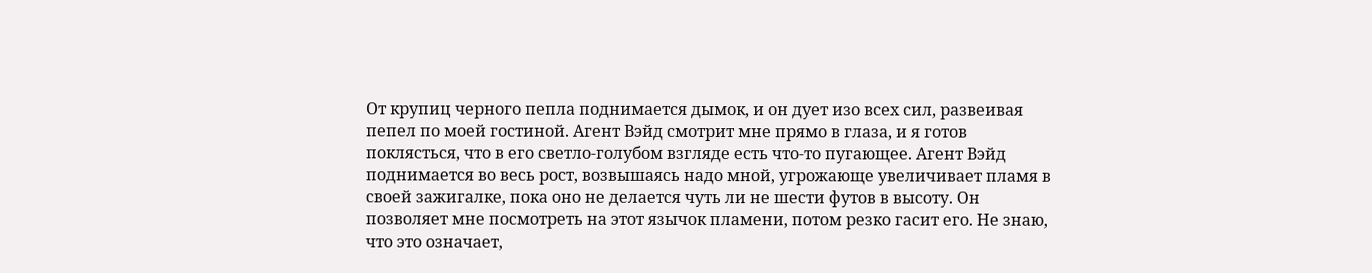От крупиц черного пепла поднимается дымок, и он дует изо всех сил, развеивая пепел по моей гостиной. Агент Вэйд смотрит мне прямо в глаза, и я готов поклясться, что в его светло-голубом взгляде есть что-то пугающее. Агент Вэйд поднимается во весь рост, возвышаясь надо мной, угрожающе увеличивает пламя в своей зажигалке, пока оно не делается чуть ли не шести футов в высоту. Он позволяет мне посмотреть на этот язычок пламени, потом резко гасит его. Не знаю, что это означает,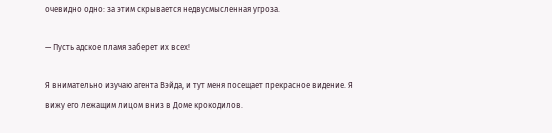очевидно одно: за этим скрывается недвусмысленная угроза.

— Пусть адское пламя заберет их всех!

Я внимательно изучаю агента Вэйда, и тут меня посещает прекрасное видение. Я вижу его лежащим лицом вниз в Доме крокодилов.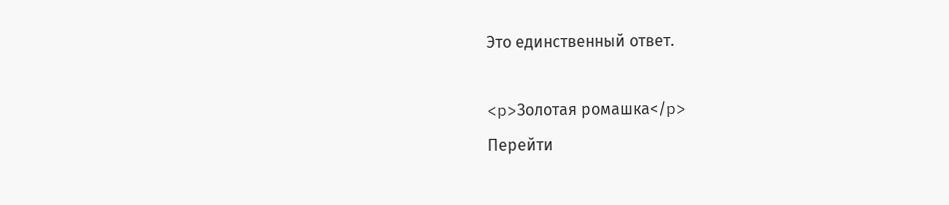Это единственный ответ.

<p>Золотая ромашка</p>
Перейти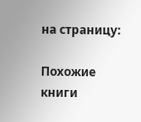на страницу:

Похожие книги